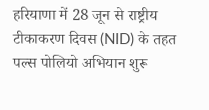हरियाणा में 28 जून से राष्ट्रीय टीकाकरण दिवस (NID) के तहत पल्स पोलियो अभियान शुरू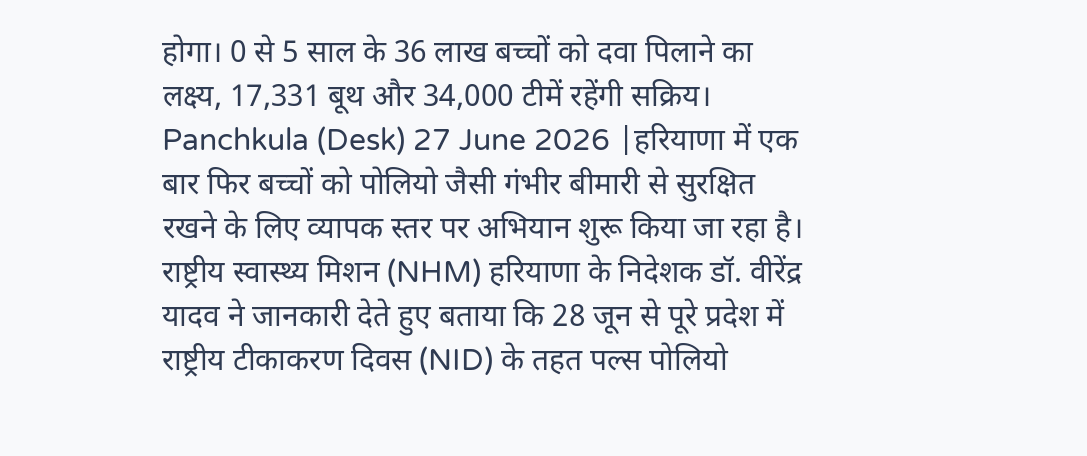होगा। 0 से 5 साल के 36 लाख बच्चों को दवा पिलाने का लक्ष्य, 17,331 बूथ और 34,000 टीमें रहेंगी सक्रिय।
Panchkula (Desk) 27 June 2026 |हरियाणा में एक बार फिर बच्चों को पोलियो जैसी गंभीर बीमारी से सुरक्षित रखने के लिए व्यापक स्तर पर अभियान शुरू किया जा रहा है। राष्ट्रीय स्वास्थ्य मिशन (NHM) हरियाणा के निदेशक डॉ. वीरेंद्र यादव ने जानकारी देते हुए बताया कि 28 जून से पूरे प्रदेश में राष्ट्रीय टीकाकरण दिवस (NID) के तहत पल्स पोलियो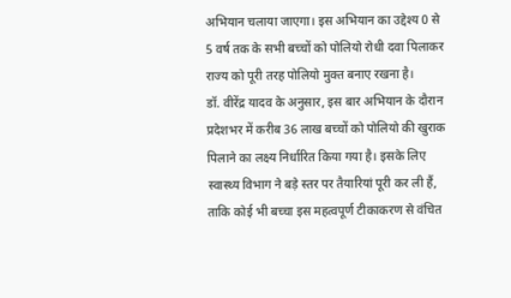अभियान चलाया जाएगा। इस अभियान का उद्देश्य 0 से 5 वर्ष तक के सभी बच्चों को पोलियो रोधी दवा पिलाकर राज्य को पूरी तरह पोलियो मुक्त बनाए रखना है।
डॉ. वीरेंद्र यादव के अनुसार, इस बार अभियान के दौरान प्रदेशभर में करीब 36 लाख बच्चों को पोलियो की खुराक पिलाने का लक्ष्य निर्धारित किया गया है। इसके लिए स्वास्थ्य विभाग ने बड़े स्तर पर तैयारियां पूरी कर ली हैं, ताकि कोई भी बच्चा इस महत्वपूर्ण टीकाकरण से वंचित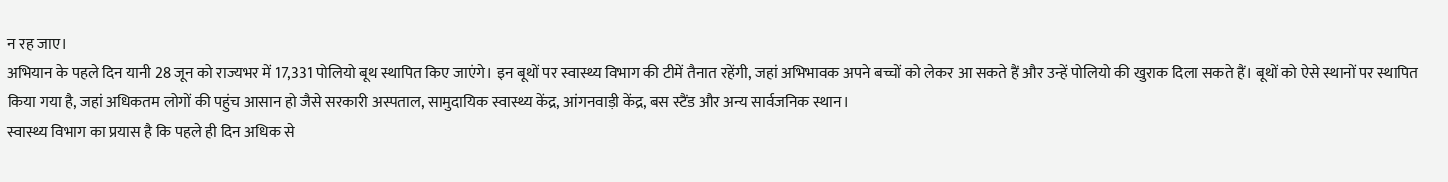न रह जाए।
अभियान के पहले दिन यानी 28 जून को राज्यभर में 17,331 पोलियो बूथ स्थापित किए जाएंगे। इन बूथों पर स्वास्थ्य विभाग की टीमें तैनात रहेंगी, जहां अभिभावक अपने बच्चों को लेकर आ सकते हैं और उन्हें पोलियो की खुराक दिला सकते हैं। बूथों को ऐसे स्थानों पर स्थापित किया गया है, जहां अधिकतम लोगों की पहुंच आसान हो जैसे सरकारी अस्पताल, सामुदायिक स्वास्थ्य केंद्र, आंगनवाड़ी केंद्र, बस स्टैंड और अन्य सार्वजनिक स्थान।
स्वास्थ्य विभाग का प्रयास है कि पहले ही दिन अधिक से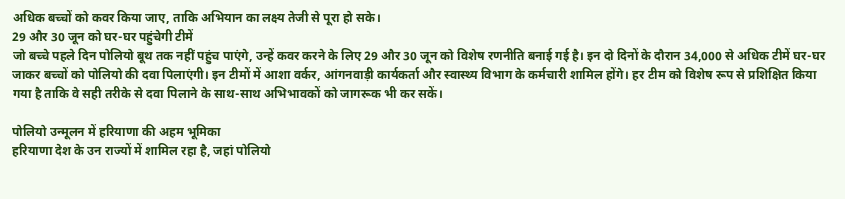अधिक बच्चों को कवर किया जाए, ताकि अभियान का लक्ष्य तेजी से पूरा हो सके।
29 और 30 जून को घर-घर पहुंचेगी टीमें
जो बच्चे पहले दिन पोलियो बूथ तक नहीं पहुंच पाएंगे, उन्हें कवर करने के लिए 29 और 30 जून को विशेष रणनीति बनाई गई है। इन दो दिनों के दौरान 34,000 से अधिक टीमें घर-घर जाकर बच्चों को पोलियो की दवा पिलाएंगी। इन टीमों में आशा वर्कर, आंगनवाड़ी कार्यकर्ता और स्वास्थ्य विभाग के कर्मचारी शामिल होंगे। हर टीम को विशेष रूप से प्रशिक्षित किया गया है ताकि वे सही तरीके से दवा पिलाने के साथ-साथ अभिभावकों को जागरूक भी कर सकें।

पोलियो उन्मूलन में हरियाणा की अहम भूमिका
हरियाणा देश के उन राज्यों में शामिल रहा है, जहां पोलियो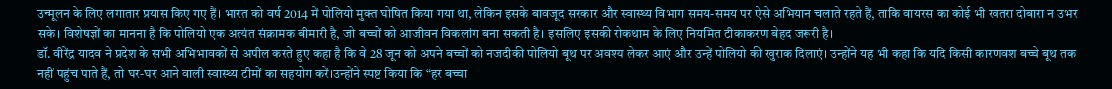उन्मूलन के लिए लगातार प्रयास किए गए हैं। भारत को वर्ष 2014 में पोलियो मुक्त घोषित किया गया था, लेकिन इसके बावजूद सरकार और स्वास्थ्य विभाग समय-समय पर ऐसे अभियान चलाते रहते हैं, ताकि वायरस का कोई भी खतरा दोबारा न उभर सके। विशेषज्ञों का मानना है कि पोलियो एक अत्यंत संक्रामक बीमारी है, जो बच्चों को आजीवन विकलांग बना सकती है। इसलिए इसकी रोकथाम के लिए नियमित टीकाकरण बेहद जरूरी है।
डॉ. वीरेंद्र यादव ने प्रदेश के सभी अभिभावकों से अपील करते हुए कहा है कि वे 28 जून को अपने बच्चों को नजदीकी पोलियो बूथ पर अवश्य लेकर आएं और उन्हें पोलियो की खुराक दिलाएं। उन्होंने यह भी कहा कि यदि किसी कारणवश बच्चे बूथ तक नहीं पहुंच पाते हैं, तो घर-घर आने वाली स्वास्थ्य टीमों का सहयोग करें।उन्होंने स्पष्ट किया कि “हर बच्चा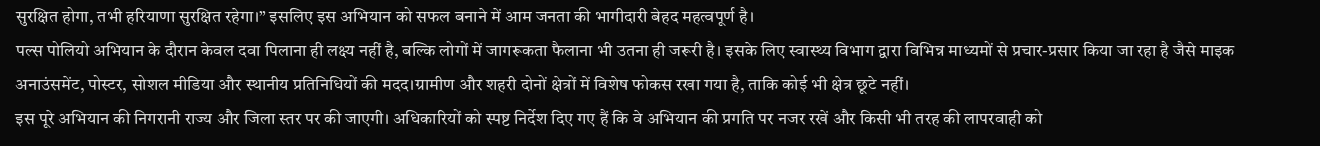सुरक्षित होगा, तभी हरियाणा सुरक्षित रहेगा।” इसलिए इस अभियान को सफल बनाने में आम जनता की भागीदारी बेहद महत्वपूर्ण है।
पल्स पोलियो अभियान के दौरान केवल दवा पिलाना ही लक्ष्य नहीं है, बल्कि लोगों में जागरूकता फैलाना भी उतना ही जरूरी है। इसके लिए स्वास्थ्य विभाग द्वारा विभिन्न माध्यमों से प्रचार-प्रसार किया जा रहा है जैसे माइक अनाउंसमेंट, पोस्टर, सोशल मीडिया और स्थानीय प्रतिनिधियों की मदद।ग्रामीण और शहरी दोनों क्षेत्रों में विशेष फोकस रखा गया है, ताकि कोई भी क्षेत्र छूटे नहीं।
इस पूरे अभियान की निगरानी राज्य और जिला स्तर पर की जाएगी। अधिकारियों को स्पष्ट निर्देश दिए गए हैं कि वे अभियान की प्रगति पर नजर रखें और किसी भी तरह की लापरवाही को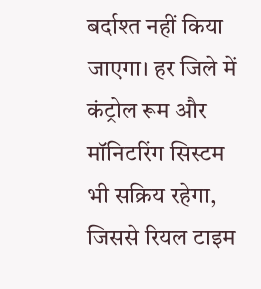बर्दाश्त नहीं किया जाएगा। हर जिले में कंट्रोल रूम और मॉनिटरिंग सिस्टम भी सक्रिय रहेगा, जिससे रियल टाइम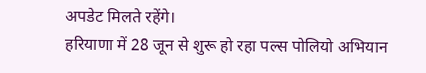अपडेट मिलते रहेंगे।
हरियाणा में 28 जून से शुरू हो रहा पल्स पोलियो अभियान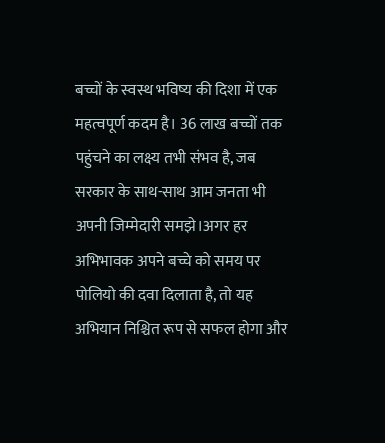बच्चों के स्वस्थ भविष्य की दिशा में एक महत्वपूर्ण कदम है। 36 लाख बच्चों तक पहुंचने का लक्ष्य तभी संभव है, जब सरकार के साथ-साथ आम जनता भी अपनी जिम्मेदारी समझे।अगर हर अभिभावक अपने बच्चे को समय पर पोलियो की दवा दिलाता है, तो यह अभियान निश्चित रूप से सफल होगा और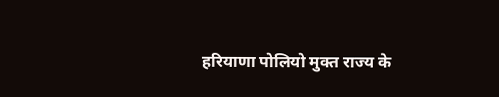हरियाणा पोलियो मुक्त राज्य के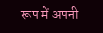रूप में अपनी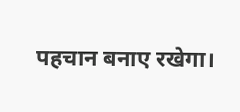पहचान बनाए रखेगा।